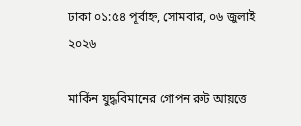ঢাকা ০১:৫৪ পূর্বাহ্ন, সোমবার, ০৬ জুলাই ২০২৬

মার্কিন যুদ্ধবিমানের গোপন রুট আয়ত্তে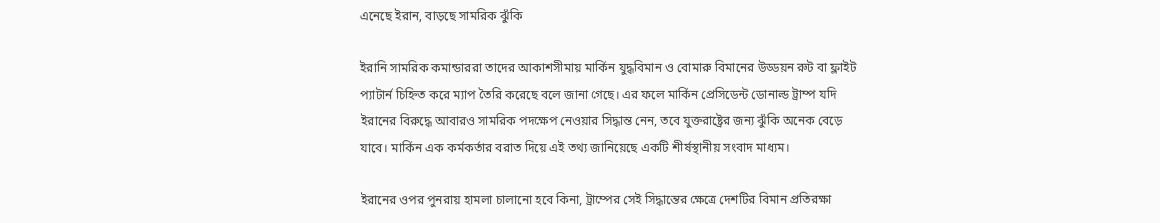এনেছে ইরান, বাড়ছে সামরিক ঝুঁকি

ইরানি সামরিক কমান্ডাররা তাদের আকাশসীমায় মার্কিন যুদ্ধবিমান ও বোমারু বিমানের উড্ডয়ন রুট বা ফ্লাইট প্যাটার্ন চিহ্নিত করে ম্যাপ তৈরি করেছে বলে জানা গেছে। এর ফলে মার্কিন প্রেসিডেন্ট ডোনাল্ড ট্রাম্প যদি ইরানের বিরুদ্ধে আবারও সামরিক পদক্ষেপ নেওয়ার সিদ্ধান্ত নেন, তবে যুক্তরাষ্ট্রের জন্য ঝুঁকি অনেক বেড়ে যাবে। মার্কিন এক কর্মকর্তার বরাত দিয়ে এই তথ্য জানিয়েছে একটি শীর্ষস্থানীয় সংবাদ মাধ্যম।

ইরানের ওপর পুনরায় হামলা চালানো হবে কিনা, ট্রাম্পের সেই সিদ্ধান্তের ক্ষেত্রে দেশটির বিমান প্রতিরক্ষা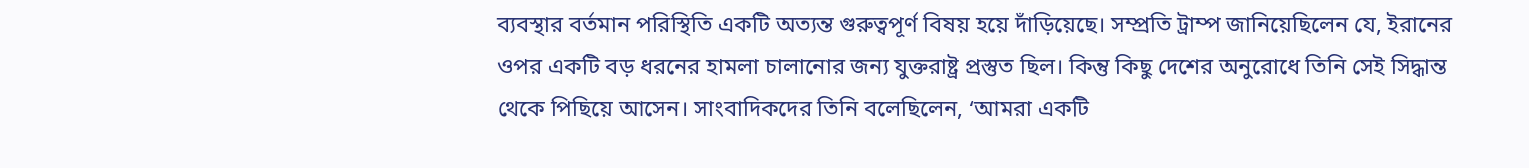ব্যবস্থার বর্তমান পরিস্থিতি একটি অত্যন্ত গুরুত্বপূর্ণ বিষয় হয়ে দাঁড়িয়েছে। সম্প্রতি ট্রাম্প জানিয়েছিলেন যে, ইরানের ওপর একটি বড় ধরনের হামলা চালানোর জন্য যুক্তরাষ্ট্র প্রস্তুত ছিল। কিন্তু কিছু দেশের অনুরোধে তিনি সেই সিদ্ধান্ত থেকে পিছিয়ে আসেন। সাংবাদিকদের তিনি বলেছিলেন, ‘আমরা একটি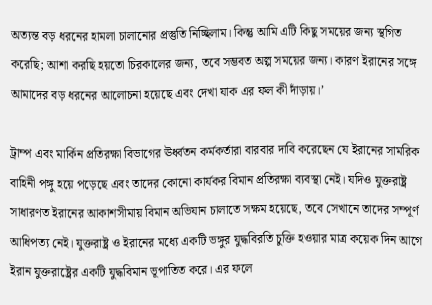অত্যন্ত বড় ধরনের হামলা চালানোর প্রস্তুতি নিচ্ছিলাম। কিন্তু আমি এটি কিছু সময়ের জন্য স্থগিত করেছি; আশা করছি হয়তো চিরকালের জন্য, তবে সম্ভবত অল্প সময়ের জন্য। কারণ ইরানের সঙ্গে আমাদের বড় ধরনের আলোচনা হয়েছে এবং দেখা যাক এর ফল কী দাঁড়ায়।’

ট্রাম্প এবং মার্কিন প্রতিরক্ষা বিভাগের ঊর্ধ্বতন কর্মকর্তারা বারবার দাবি করেছেন যে ইরানের সামরিক বাহিনী পঙ্গু হয়ে পড়েছে এবং তাদের কোনো কার্যকর বিমান প্রতিরক্ষা ব্যবস্থা নেই। যদিও যুক্তরাষ্ট্র সাধারণত ইরানের আকাশসীমায় বিমান অভিযান চালাতে সক্ষম হয়েছে, তবে সেখানে তাদের সম্পূর্ণ আধিপত্য নেই। যুক্তরাষ্ট্র ও ইরানের মধ্যে একটি ভঙ্গুর যুদ্ধবিরতি চুক্তি হওয়ার মাত্র কয়েক দিন আগে ইরান যুক্তরাষ্ট্রের একটি যুদ্ধবিমান ভূপাতিত করে। এর ফলে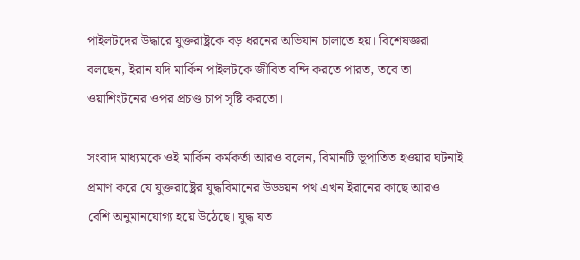পাইলটদের উদ্ধারে যুক্তরাষ্ট্রকে বড় ধরনের অভিযান চালাতে হয়। বিশেষজ্ঞরা বলছেন, ইরান যদি মার্কিন পাইলটকে জীবিত বন্দি করতে পারত, তবে তা ওয়াশিংটনের ওপর প্রচণ্ড চাপ সৃষ্টি করতো।

সংবাদ মাধ্যমকে ওই মার্কিন কর্মকর্তা আরও বলেন, বিমানটি ভূপাতিত হওয়ার ঘটনাই প্রমাণ করে যে যুক্তরাষ্ট্রের যুদ্ধবিমানের উড্ডয়ন পথ এখন ইরানের কাছে আরও বেশি অনুমানযোগ্য হয়ে উঠেছে। যুদ্ধ যত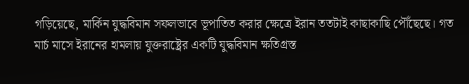গড়িয়েছে, মার্কিন যুদ্ধবিমান সফলভাবে ভূপাতিত করার ক্ষেত্রে ইরান ততটাই কাছাকাছি পৌঁছেছে। গত মার্চ মাসে ইরানের হামলায় যুক্তরাষ্ট্রের একটি যুদ্ধবিমান ক্ষতিগ্রস্ত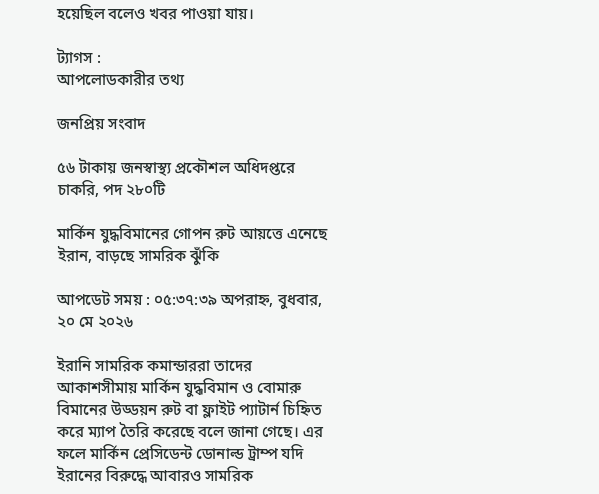হয়েছিল বলেও খবর পাওয়া যায়।

ট্যাগস :
আপলোডকারীর তথ্য

জনপ্রিয় সংবাদ

৫৬ টাকায় জনস্বাস্থ্য প্রকৌশল অধিদপ্তরে চাকরি, পদ ২৮০টি

মার্কিন যুদ্ধবিমানের গোপন রুট আয়ত্তে এনেছে ইরান, বাড়ছে সামরিক ঝুঁকি

আপডেট সময় : ০৫:৩৭:৩৯ অপরাহ্ন, বুধবার, ২০ মে ২০২৬

ইরানি সামরিক কমান্ডাররা তাদের আকাশসীমায় মার্কিন যুদ্ধবিমান ও বোমারু বিমানের উড্ডয়ন রুট বা ফ্লাইট প্যাটার্ন চিহ্নিত করে ম্যাপ তৈরি করেছে বলে জানা গেছে। এর ফলে মার্কিন প্রেসিডেন্ট ডোনাল্ড ট্রাম্প যদি ইরানের বিরুদ্ধে আবারও সামরিক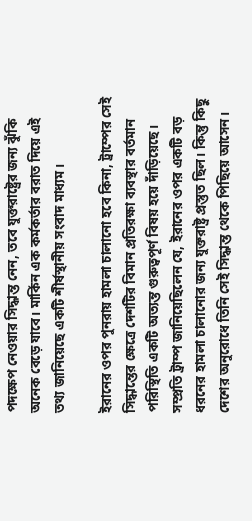পদক্ষেপ নেওয়ার সিদ্ধান্ত নেন, তবে যুক্তরাষ্ট্রের জন্য ঝুঁকি অনেক বেড়ে যাবে। মার্কিন এক কর্মকর্তার বরাত দিয়ে এই তথ্য জানিয়েছে একটি শীর্ষস্থানীয় সংবাদ মাধ্যম।

ইরানের ওপর পুনরায় হামলা চালানো হবে কিনা, ট্রাম্পের সেই সিদ্ধান্তের ক্ষেত্রে দেশটির বিমান প্রতিরক্ষা ব্যবস্থার বর্তমান পরিস্থিতি একটি অত্যন্ত গুরুত্বপূর্ণ বিষয় হয়ে দাঁড়িয়েছে। সম্প্রতি ট্রাম্প জানিয়েছিলেন যে, ইরানের ওপর একটি বড় ধরনের হামলা চালানোর জন্য যুক্তরাষ্ট্র প্রস্তুত ছিল। কিন্তু কিছু দেশের অনুরোধে তিনি সেই সিদ্ধান্ত থেকে পিছিয়ে আসেন।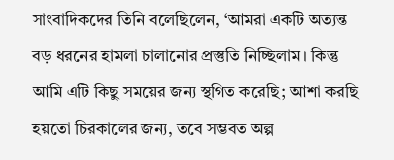সাংবাদিকদের তিনি বলেছিলেন, ‘আমরা একটি অত্যন্ত বড় ধরনের হামলা চালানোর প্রস্তুতি নিচ্ছিলাম। কিন্তু আমি এটি কিছু সময়ের জন্য স্থগিত করেছি; আশা করছি হয়তো চিরকালের জন্য, তবে সম্ভবত অল্প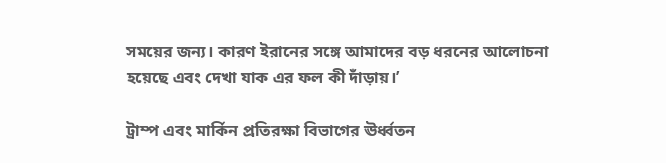সময়ের জন্য। কারণ ইরানের সঙ্গে আমাদের বড় ধরনের আলোচনা হয়েছে এবং দেখা যাক এর ফল কী দাঁড়ায়।’

ট্রাম্প এবং মার্কিন প্রতিরক্ষা বিভাগের ঊর্ধ্বতন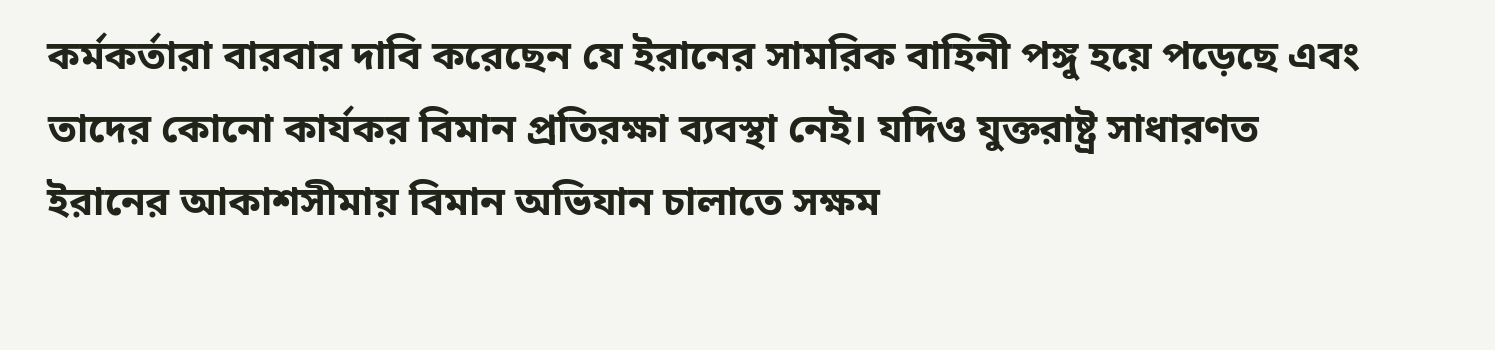কর্মকর্তারা বারবার দাবি করেছেন যে ইরানের সামরিক বাহিনী পঙ্গু হয়ে পড়েছে এবং তাদের কোনো কার্যকর বিমান প্রতিরক্ষা ব্যবস্থা নেই। যদিও যুক্তরাষ্ট্র সাধারণত ইরানের আকাশসীমায় বিমান অভিযান চালাতে সক্ষম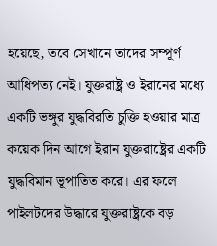হয়েছে, তবে সেখানে তাদের সম্পূর্ণ আধিপত্য নেই। যুক্তরাষ্ট্র ও ইরানের মধ্যে একটি ভঙ্গুর যুদ্ধবিরতি চুক্তি হওয়ার মাত্র কয়েক দিন আগে ইরান যুক্তরাষ্ট্রের একটি যুদ্ধবিমান ভূপাতিত করে। এর ফলে পাইলটদের উদ্ধারে যুক্তরাষ্ট্রকে বড়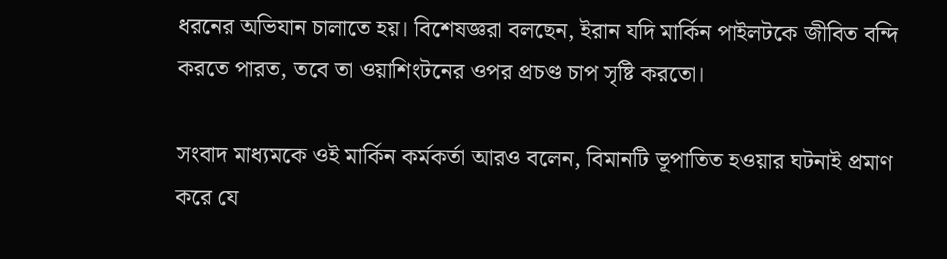ধরনের অভিযান চালাতে হয়। বিশেষজ্ঞরা বলছেন, ইরান যদি মার্কিন পাইলটকে জীবিত বন্দি করতে পারত, তবে তা ওয়াশিংটনের ওপর প্রচণ্ড চাপ সৃষ্টি করতো।

সংবাদ মাধ্যমকে ওই মার্কিন কর্মকর্তা আরও বলেন, বিমানটি ভূপাতিত হওয়ার ঘটনাই প্রমাণ করে যে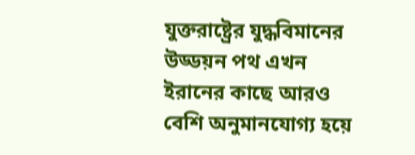যুক্তরাষ্ট্রের যুদ্ধবিমানের উড্ডয়ন পথ এখন ইরানের কাছে আরও বেশি অনুমানযোগ্য হয়ে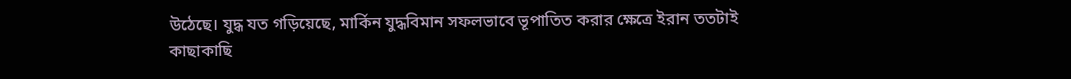উঠেছে। যুদ্ধ যত গড়িয়েছে, মার্কিন যুদ্ধবিমান সফলভাবে ভূপাতিত করার ক্ষেত্রে ইরান ততটাই কাছাকাছি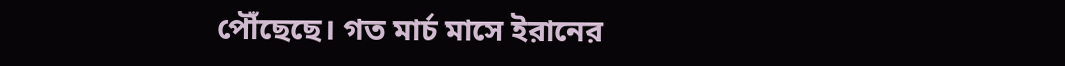পৌঁছেছে। গত মার্চ মাসে ইরানের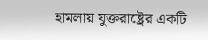হামলায় যুক্তরাষ্ট্রের একটি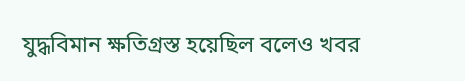যুদ্ধবিমান ক্ষতিগ্রস্ত হয়েছিল বলেও খবর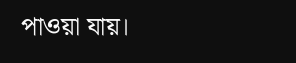পাওয়া যায়।